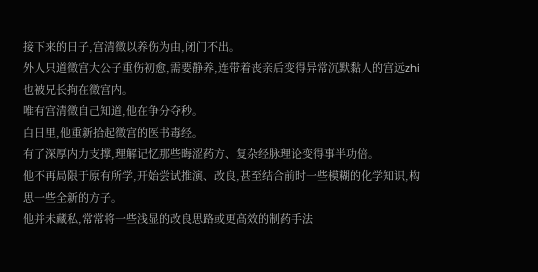接下来的日子,宫清徵以养伤为由,闭门不出。
外人只道徵宫大公子重伤初愈,需要静养,连带着丧亲后变得异常沉默黏人的宫远zhi也被兄长拘在徵宫内。
唯有宫清徵自己知道,他在争分夺秒。
白日里,他重新拾起徵宫的医书毒经。
有了深厚内力支撑,理解记忆那些晦涩药方、复杂经脉理论变得事半功倍。
他不再局限于原有所学,开始尝试推演、改良,甚至结合前时一些模糊的化学知识,构思一些全新的方子。
他并未藏私,常常将一些浅显的改良思路或更高效的制药手法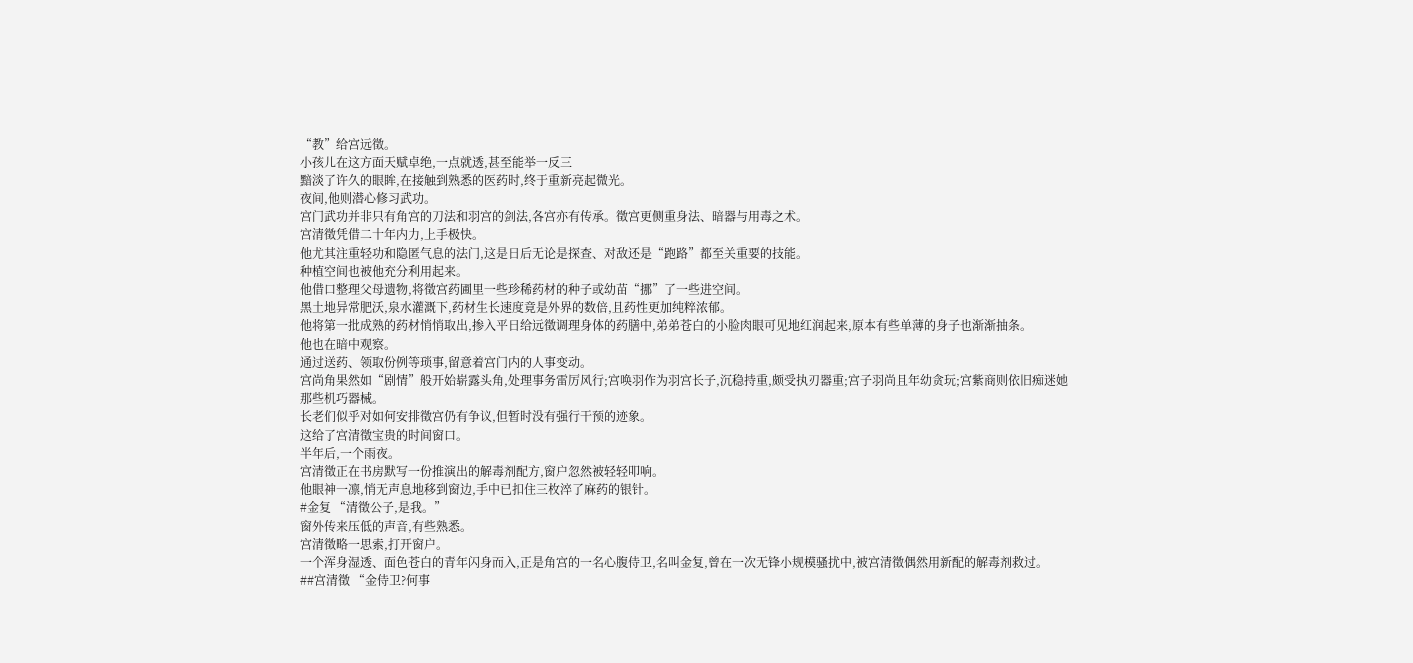“教”给宫远徵。
小孩儿在这方面天赋卓绝,一点就透,甚至能举一反三
黯淡了许久的眼眸,在接触到熟悉的医药时,终于重新亮起微光。
夜间,他则潜心修习武功。
宫门武功并非只有角宫的刀法和羽宫的剑法,各宫亦有传承。徵宫更侧重身法、暗器与用毒之术。
宫清徵凭借二十年内力,上手极快。
他尤其注重轻功和隐匿气息的法门,这是日后无论是探查、对敌还是“跑路”都至关重要的技能。
种植空间也被他充分利用起来。
他借口整理父母遗物,将徵宫药圃里一些珍稀药材的种子或幼苗“挪”了一些进空间。
黑土地异常肥沃,泉水灌溉下,药材生长速度竟是外界的数倍,且药性更加纯粹浓郁。
他将第一批成熟的药材悄悄取出,掺入平日给远徵调理身体的药膳中,弟弟苍白的小脸肉眼可见地红润起来,原本有些单薄的身子也渐渐抽条。
他也在暗中观察。
通过送药、领取份例等琐事,留意着宫门内的人事变动。
宫尚角果然如“剧情”般开始崭露头角,处理事务雷厉风行;宫唤羽作为羽宫长子,沉稳持重,颇受执刃器重;宫子羽尚且年幼贪玩;宫紫商则依旧痴迷她那些机巧器械。
长老们似乎对如何安排徵宫仍有争议,但暂时没有强行干预的迹象。
这给了宫清徵宝贵的时间窗口。
半年后,一个雨夜。
宫清徵正在书房默写一份推演出的解毒剂配方,窗户忽然被轻轻叩响。
他眼神一凛,悄无声息地移到窗边,手中已扣住三枚淬了麻药的银针。
#金复 “清徵公子,是我。”
窗外传来压低的声音,有些熟悉。
宫清徵略一思索,打开窗户。
一个浑身湿透、面色苍白的青年闪身而入,正是角宫的一名心腹侍卫,名叫金复,曾在一次无锋小规模骚扰中,被宫清徵偶然用新配的解毒剂救过。
##宫清徵 “金侍卫?何事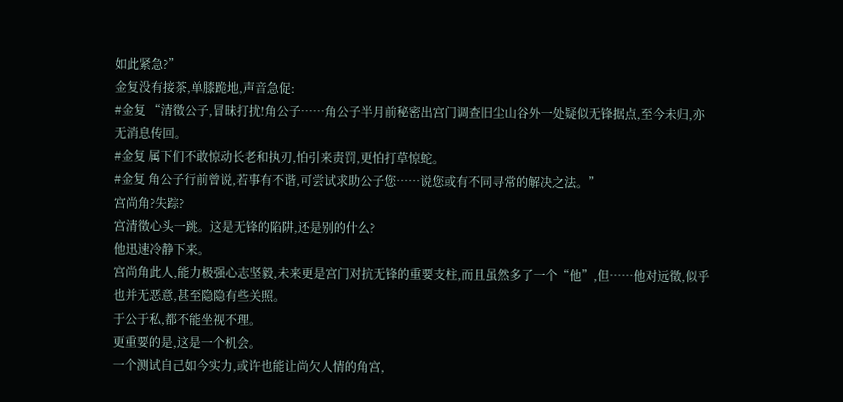如此紧急?”
金复没有接茶,单膝跪地,声音急促:
#金复 “清徵公子,冒昧打扰!角公子……角公子半月前秘密出宫门调查旧尘山谷外一处疑似无锋据点,至今未归,亦无消息传回。
#金复 属下们不敢惊动长老和执刃,怕引来责罚,更怕打草惊蛇。
#金复 角公子行前曾说,若事有不谐,可尝试求助公子您……说您或有不同寻常的解决之法。”
宫尚角?失踪?
宫清徵心头一跳。这是无锋的陷阱,还是别的什么?
他迅速冷静下来。
宫尚角此人,能力极强心志坚毅,未来更是宫门对抗无锋的重要支柱,而且虽然多了一个“他”,但……他对远徵,似乎也并无恶意,甚至隐隐有些关照。
于公于私,都不能坐视不理。
更重要的是,这是一个机会。
一个测试自己如今实力,或许也能让尚欠人情的角宫,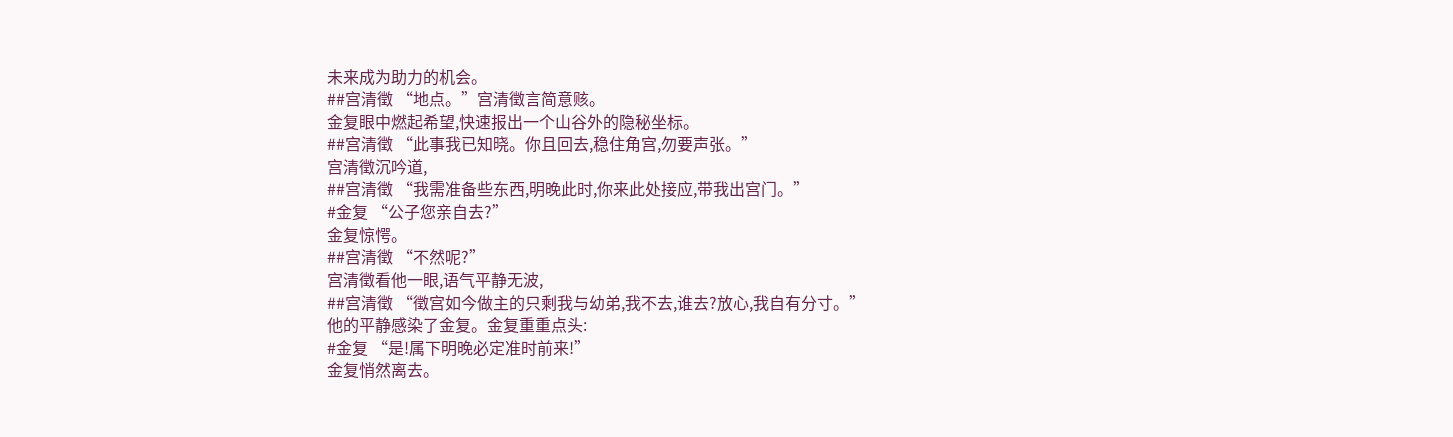未来成为助力的机会。
##宫清徵 “地点。”宫清徵言简意赅。
金复眼中燃起希望,快速报出一个山谷外的隐秘坐标。
##宫清徵 “此事我已知晓。你且回去,稳住角宫,勿要声张。”
宫清徵沉吟道,
##宫清徵 “我需准备些东西,明晚此时,你来此处接应,带我出宫门。”
#金复 “公子您亲自去?”
金复惊愕。
##宫清徵 “不然呢?”
宫清徵看他一眼,语气平静无波,
##宫清徵 “徵宫如今做主的只剩我与幼弟,我不去,谁去?放心,我自有分寸。”
他的平静感染了金复。金复重重点头:
#金复 “是!属下明晚必定准时前来!”
金复悄然离去。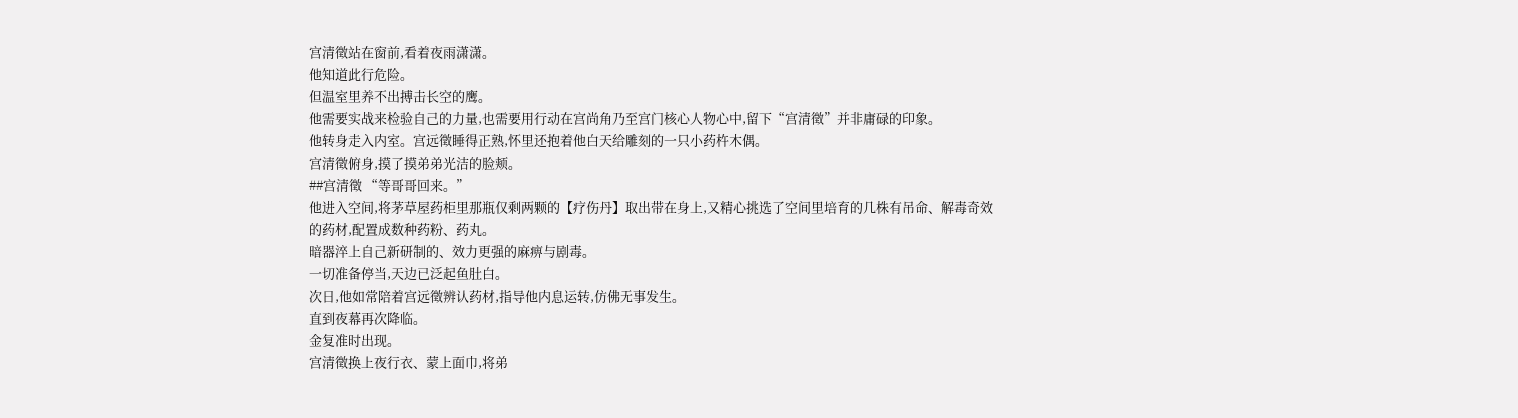宫清徵站在窗前,看着夜雨潇潇。
他知道此行危险。
但温室里养不出搏击长空的鹰。
他需要实战来检验自己的力量,也需要用行动在宫尚角乃至宫门核心人物心中,留下“宫清徵”并非庸碌的印象。
他转身走入内室。宫远徵睡得正熟,怀里还抱着他白天给雕刻的一只小药杵木偶。
宫清徵俯身,摸了摸弟弟光洁的脸颊。
##宫清徵 “等哥哥回来。”
他进入空间,将茅草屋药柜里那瓶仅剩两颗的【疗伤丹】取出带在身上,又精心挑选了空间里培育的几株有吊命、解毒奇效的药材,配置成数种药粉、药丸。
暗器淬上自己新研制的、效力更强的麻痹与剧毒。
一切准备停当,天边已泛起鱼肚白。
次日,他如常陪着宫远徵辨认药材,指导他内息运转,仿佛无事发生。
直到夜幕再次降临。
金复准时出现。
宫清徵换上夜行衣、蒙上面巾,将弟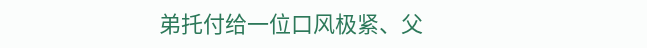弟托付给一位口风极紧、父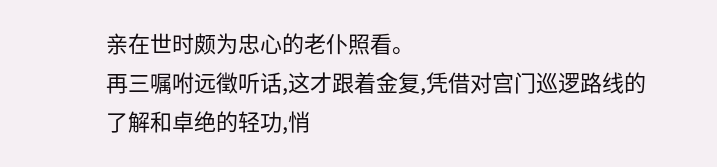亲在世时颇为忠心的老仆照看。
再三嘱咐远徵听话,这才跟着金复,凭借对宫门巡逻路线的了解和卓绝的轻功,悄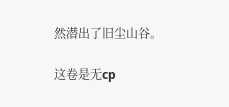然潜出了旧尘山谷。

这卷是无cp